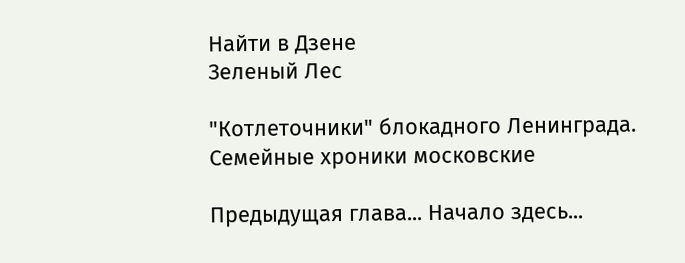Найти в Дзене
Зеленый Лес

"Котлеточники" блокадного Ленинграда. Семейные хроники московские

Предыдущая глава... Начало здесь...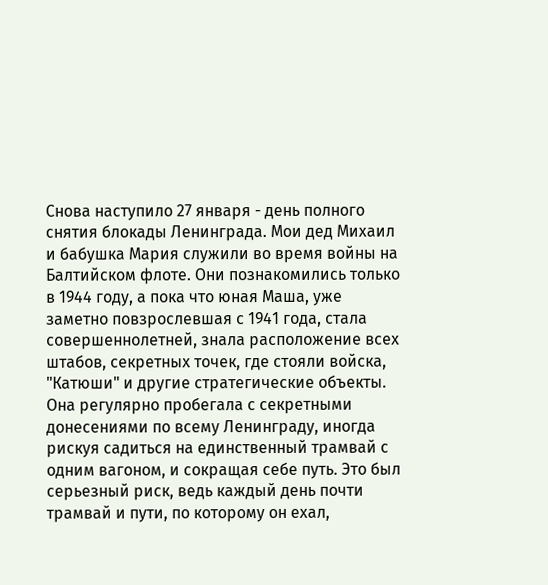Снова наступило 27 января - день полного снятия блокады Ленинграда. Мои дед Михаил и бабушка Мария служили во время войны на Балтийском флоте. Они познакомились только в 1944 году, а пока что юная Маша, уже заметно повзрослевшая с 1941 года, стала совершеннолетней, знала расположение всех штабов, секретных точек, где стояли войска, "Катюши" и другие стратегические объекты. Она регулярно пробегала с секретными донесениями по всему Ленинграду, иногда рискуя садиться на единственный трамвай с одним вагоном, и сокращая себе путь. Это был серьезный риск, ведь каждый день почти трамвай и пути, по которому он ехал,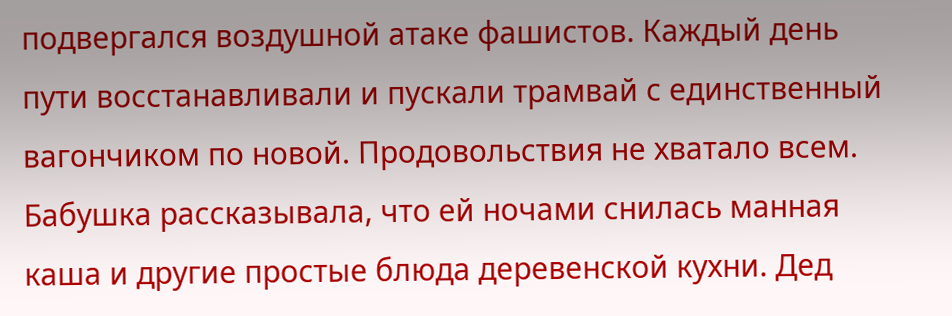подвергался воздушной атаке фашистов. Каждый день пути восстанавливали и пускали трамвай с единственный вагончиком по новой. Продовольствия не хватало всем. Бабушка рассказывала, что ей ночами снилась манная каша и другие простые блюда деревенской кухни. Дед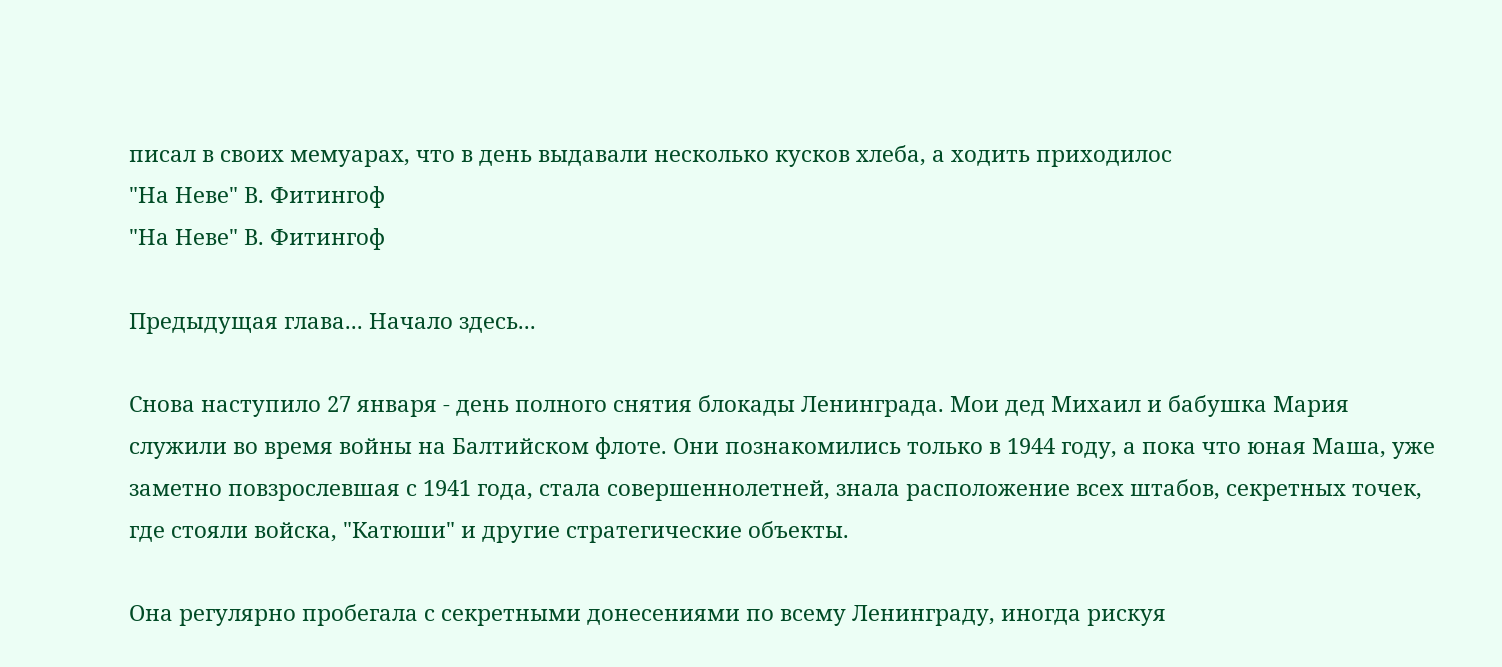писал в своих мемуарах, что в день выдавали несколько кусков хлеба, а ходить приходилос
"На Неве" В. Фитингоф
"На Неве" В. Фитингоф

Предыдущая глава... Начало здесь...

Снова наступило 27 января - день полного снятия блокады Ленинграда. Мои дед Михаил и бабушка Мария служили во время войны на Балтийском флоте. Они познакомились только в 1944 году, а пока что юная Маша, уже заметно повзрослевшая с 1941 года, стала совершеннолетней, знала расположение всех штабов, секретных точек, где стояли войска, "Катюши" и другие стратегические объекты.

Она регулярно пробегала с секретными донесениями по всему Ленинграду, иногда рискуя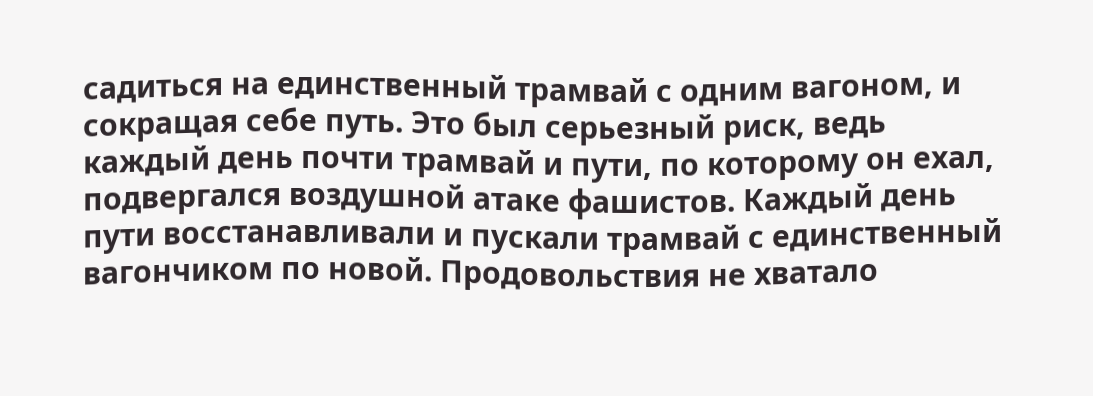садиться на единственный трамвай с одним вагоном, и сокращая себе путь. Это был серьезный риск, ведь каждый день почти трамвай и пути, по которому он ехал, подвергался воздушной атаке фашистов. Каждый день пути восстанавливали и пускали трамвай с единственный вагончиком по новой. Продовольствия не хватало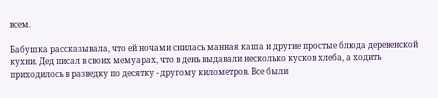всем.

Бабушка рассказывала, что ей ночами снилась манная каша и другие простые блюда деревенской кухни. Дед писал в своих мемуарах, что в день выдавали несколько кусков хлеба, а ходить приходилось в разведку по десятку - другому километров. Все были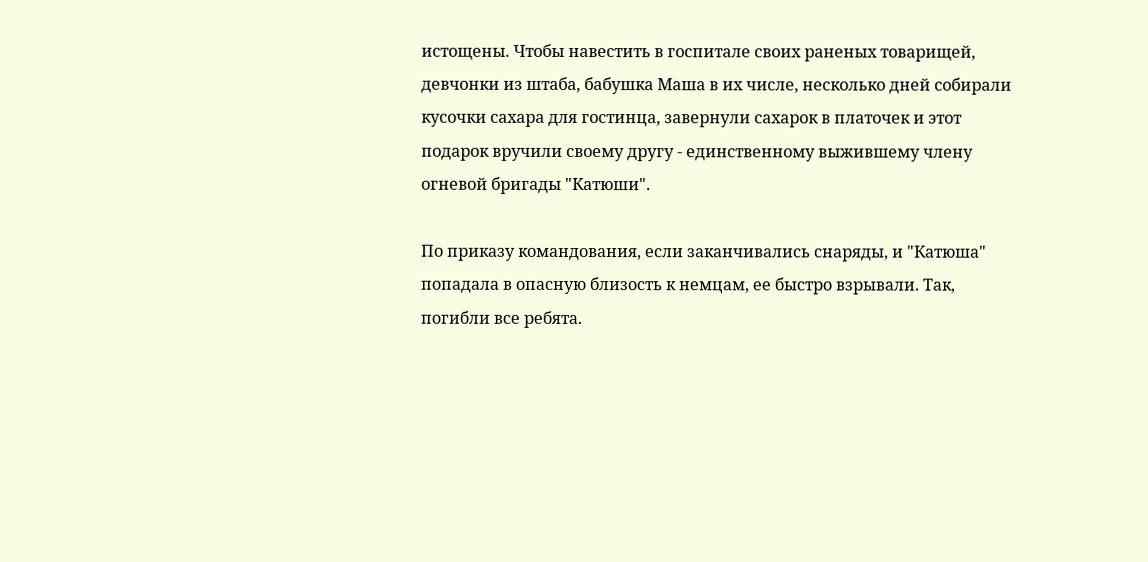истощены. Чтобы навестить в госпитале своих раненых товарищей, девчонки из штаба, бабушка Маша в их числе, несколько дней собирали кусочки сахара для гостинца, завернули сахарок в платочек и этот подарок вручили своему другу - единственному выжившему члену огневой бригады "Катюши".

По приказу командования, если заканчивались снаряды, и "Катюша" попадала в опасную близость к немцам, ее быстро взрывали. Так, погибли все ребята.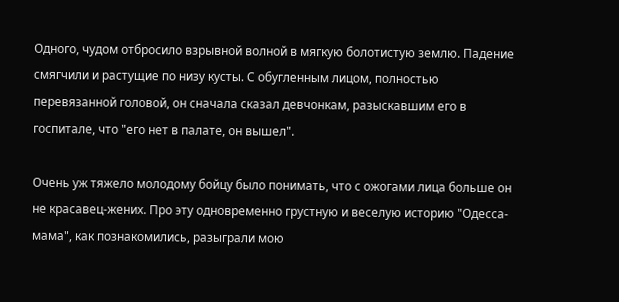Одного, чудом отбросило взрывной волной в мягкую болотистую землю. Падение смягчили и растущие по низу кусты. С обугленным лицом, полностью перевязанной головой, он сначала сказал девчонкам, разыскавшим его в госпитале, что "его нет в палате, он вышел".

Очень уж тяжело молодому бойцу было понимать, что с ожогами лица больше он не красавец-жених. Про эту одновременно грустную и веселую историю "Одесса-мама", как познакомились, разыграли мою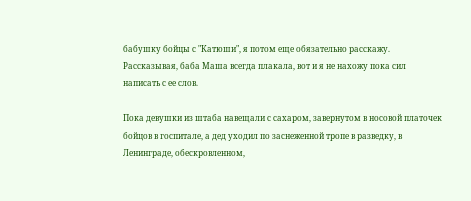бабушку бойцы с "Катюши", я потом еще обязательно расскажу. Рассказывая, баба Маша всегда плакала, вот и я не нахожу пока сил написать с ее слов.

Пока девушки из штаба навещали с сахаром, завернутом в носовой платочек бойцов в госпитале, а дед уходил по заснеженной тропе в разведку, в Ленинграде, обескровленном,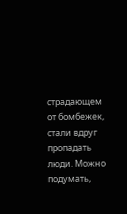страдающем от бомбежек, стали вдруг пропадать люди. Можно подумать,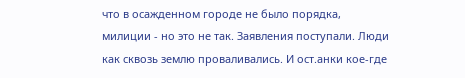что в осажденном городе не было порядка, милиции - но это не так. Заявления поступали. Люди как сквозь землю проваливались. И ост.анки кое-где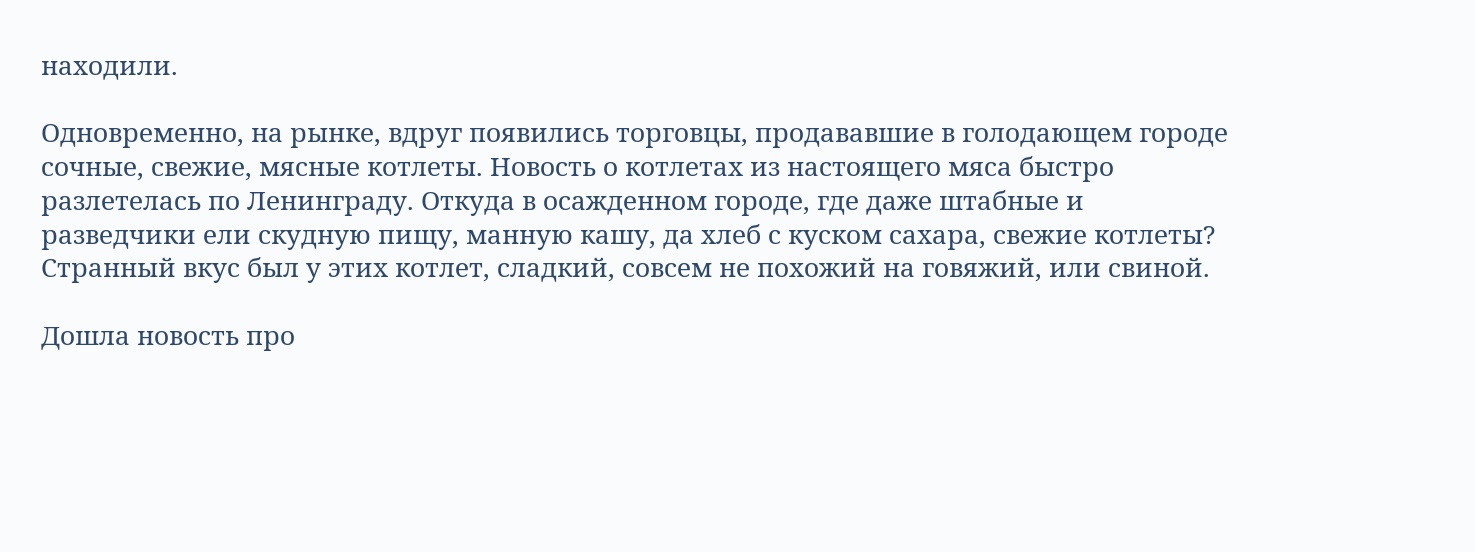находили.

Одновременно, на рынке, вдруг появились торговцы, продававшие в голодающем городе сочные, свежие, мясные котлеты. Новость о котлетах из настоящего мяса быстро разлетелась по Ленинграду. Откуда в осажденном городе, где даже штабные и разведчики ели скудную пищу, манную кашу, да хлеб с куском сахара, свежие котлеты? Странный вкус был у этих котлет, сладкий, совсем не похожий на говяжий, или свиной.

Дошла новость про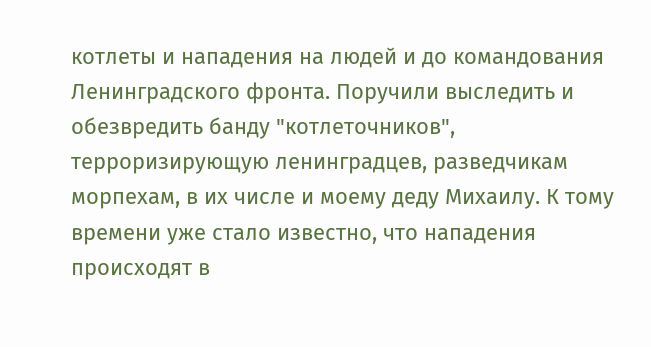котлеты и нападения на людей и до командования Ленинградского фронта. Поручили выследить и обезвредить банду "котлеточников", терроризирующую ленинградцев, разведчикам морпехам, в их числе и моему деду Михаилу. К тому времени уже стало известно, что нападения происходят в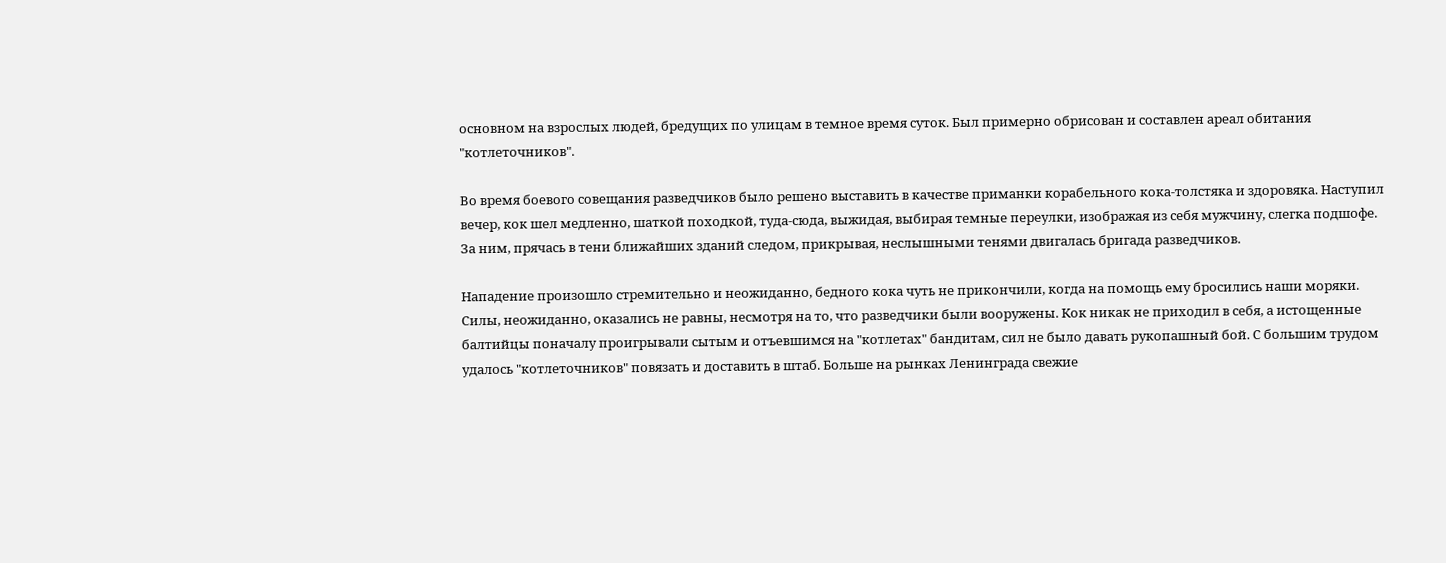основном на взрослых людей, бредущих по улицам в темное время суток. Был примерно обрисован и составлен ареал обитания "котлеточников".

Во время боевого совещания разведчиков было решено выставить в качестве приманки корабельного кока-толстяка и здоровяка. Наступил вечер, кок шел медленно, шаткой походкой, туда-сюда, выжидая, выбирая темные переулки, изображая из себя мужчину, слегка подшофе. За ним, прячась в тени ближайших зданий следом, прикрывая, неслышными тенями двигалась бригада разведчиков.

Нападение произошло стремительно и неожиданно, бедного кока чуть не прикончили, когда на помощь ему бросились наши моряки. Силы, неожиданно, оказались не равны, несмотря на то, что разведчики были вооружены. Кок никак не приходил в себя, а истощенные балтийцы поначалу проигрывали сытым и отъевшимся на "котлетах" бандитам, сил не было давать рукопашный бой. С большим трудом удалось "котлеточников" повязать и доставить в штаб. Больше на рынках Ленинграда свежие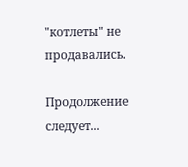"котлеты" не продавались.

Продолжение следует...